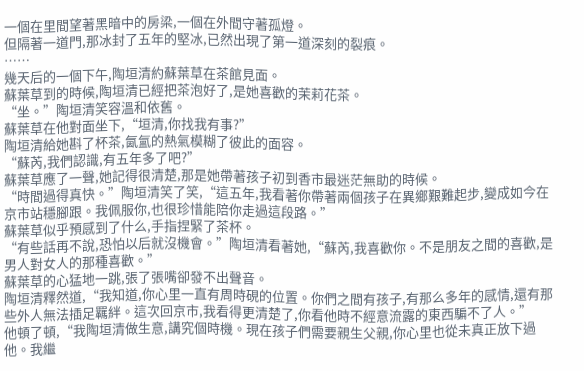一個在里間望著黑暗中的房梁,一個在外間守著孤燈。
但隔著一道門,那冰封了五年的堅冰,已然出現了第一道深刻的裂痕。
……
幾天后的一個下午,陶垣清約蘇葉草在茶館見面。
蘇葉草到的時候,陶垣清已經把茶泡好了,是她喜歡的茉莉花茶。
“坐。”陶垣清笑容溫和依舊。
蘇葉草在他對面坐下,“垣清,你找我有事?”
陶垣清給她斟了杯茶,氤氳的熱氣模糊了彼此的面容。
“蘇芮,我們認識,有五年多了吧?”
蘇葉草應了一聲,她記得很清楚,那是她帶著孩子初到香市最迷茫無助的時候。
“時間過得真快。”陶垣清笑了笑,“這五年,我看著你帶著兩個孩子在異鄉艱難起步,變成如今在京市站穩腳跟。我佩服你,也很珍惜能陪你走過這段路。”
蘇葉草似乎預感到了什么,手指捏緊了茶杯。
“有些話再不說,恐怕以后就沒機會。”陶垣清看著她,“蘇芮,我喜歡你。不是朋友之間的喜歡,是男人對女人的那種喜歡。”
蘇葉草的心猛地一跳,張了張嘴卻發不出聲音。
陶垣清釋然道,“我知道,你心里一直有周時硯的位置。你們之間有孩子,有那么多年的感情,還有那些外人無法插足羈絆。這次回京市,我看得更清楚了,你看他時不經意流露的東西騙不了人。”
他頓了頓,“我陶垣清做生意,講究個時機。現在孩子們需要親生父親,你心里也從未真正放下過他。我繼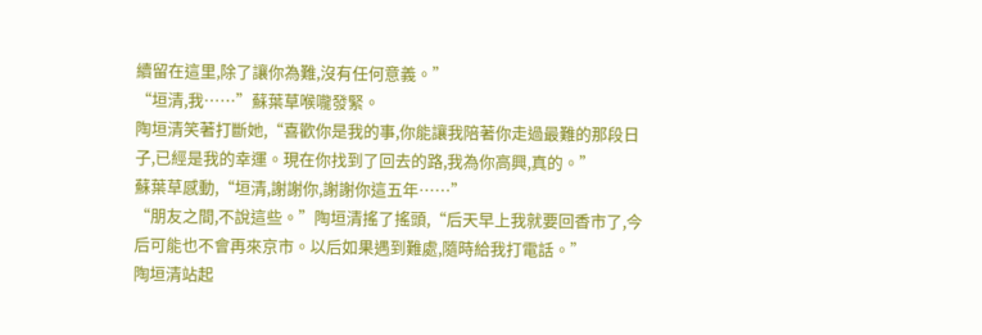續留在這里,除了讓你為難,沒有任何意義。”
“垣清,我……”蘇葉草喉嚨發緊。
陶垣清笑著打斷她,“喜歡你是我的事,你能讓我陪著你走過最難的那段日子,已經是我的幸運。現在你找到了回去的路,我為你高興,真的。”
蘇葉草感動,“垣清,謝謝你,謝謝你這五年……”
“朋友之間,不說這些。”陶垣清搖了搖頭,“后天早上我就要回香市了,今后可能也不會再來京市。以后如果遇到難處,隨時給我打電話。”
陶垣清站起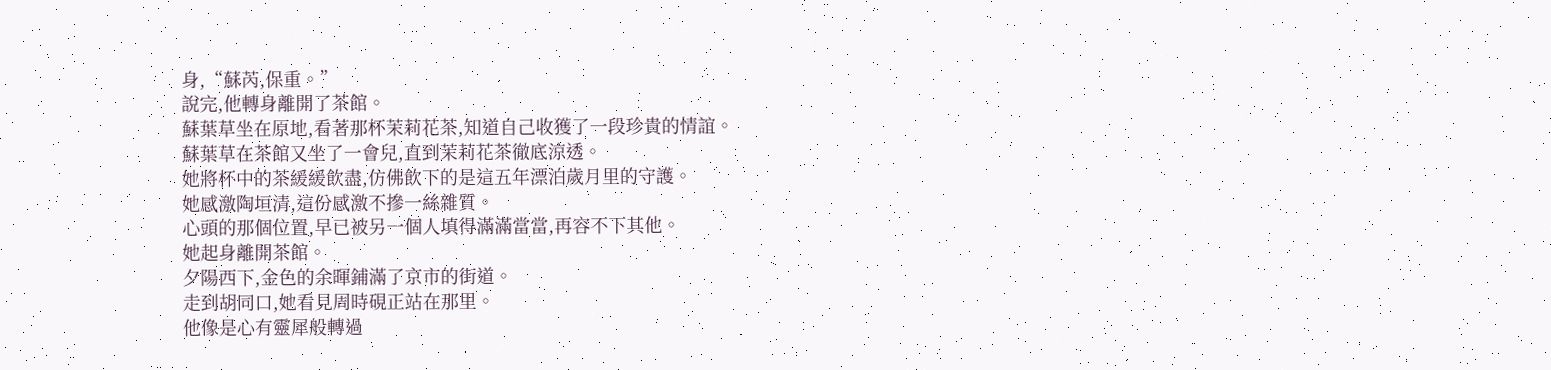身,“蘇芮,保重。”
說完,他轉身離開了茶館。
蘇葉草坐在原地,看著那杯茉莉花茶,知道自己收獲了一段珍貴的情誼。
蘇葉草在茶館又坐了一會兒,直到茉莉花茶徹底涼透。
她將杯中的茶緩緩飲盡,仿佛飲下的是這五年漂泊歲月里的守護。
她感激陶垣清,這份感激不摻一絲雜質。
心頭的那個位置,早已被另一個人填得滿滿當當,再容不下其他。
她起身離開茶館。
夕陽西下,金色的余暉鋪滿了京市的街道。
走到胡同口,她看見周時硯正站在那里。
他像是心有靈犀般轉過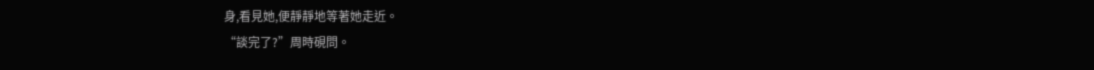身,看見她,便靜靜地等著她走近。
“談完了?”周時硯問。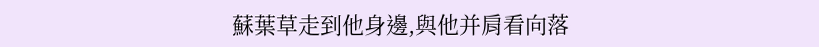蘇葉草走到他身邊,與他并肩看向落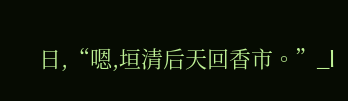日,“嗯,垣清后天回香市。”_l